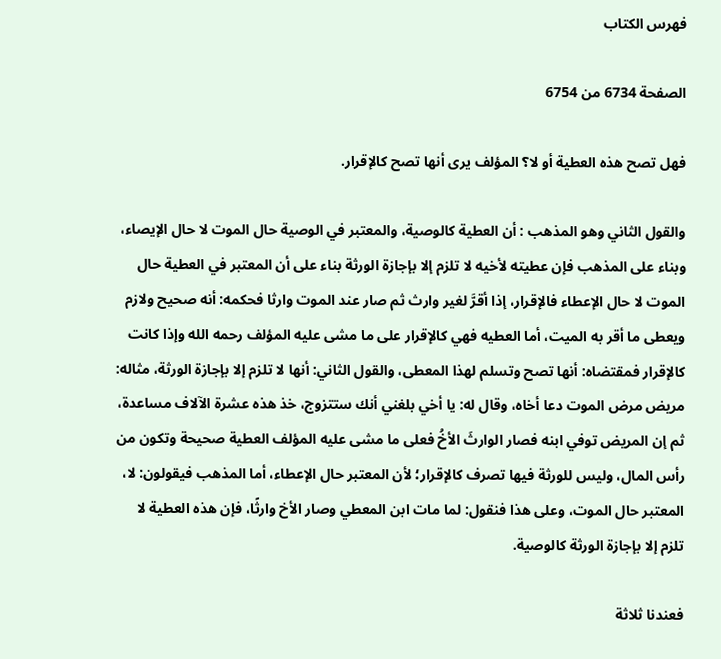فهرس الكتاب

الصفحة 6734 من 6754

فهل تصح هذه العطية أو لا؟ المؤلف يرى أنها تصح كالإقرار.

والقول الثاني وهو المذهب : أن العطية كالوصية، والمعتبر في الوصية حال الموت لا حال الإيصاء، وبناء على المذهب فإن عطيته لأخيه لا تلزم إلا بإجازة الورثة بناء على أن المعتبر في العطية حال الموت لا حال الإعطاء فالإقرار، إذا أقرَّ لغير وارث ثم صار عند الموت وارثا فحكمه: أنه صحيح ولازم ويعطى ما أقر به الميت، أما العطيه فهي كالإقرار على ما مشى عليه المؤلف رحمه الله وإذا كانت كالإقرار فمقتضاه: أنها تصح وتسلم لهذا المعطى، والقول الثاني: أنها لا تلزم إلا بإجازة الورثة، مثاله: مريض مرض الموت دعا أخاه، وقال له: يا أخي بلغني أنك ستتزوج، خذ هذه عشرة الآلاف مساعدة، ثم إن المريض توفي ابنه فصار الوارثَ الأخُ فعلى ما مشى عليه المؤلف العطية صحيحة وتكون من رأس المال، وليس للورثة فيها تصرف كالإقرار؛ لأن المعتبر حال الإعطاء، أما المذهب فيقولون: لا، المعتبر حال الموت، وعلى هذا فنقول: لما مات ابن المعطي وصار الأخ وارثًا، فإن هذه العطية لا تلزم إلا بإجازة الورثة كالوصية.

فعندنا ثلاثة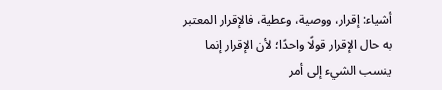أشياء: إقرار، ووصية، وعطية، فالإقرار المعتبر به حال الإقرار قولًا واحدًا؛ لأن الإقرار إنما ينسب الشيء إلى أمر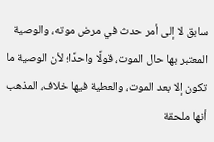سابق لا إلى أمر حدث في مرض موته، والوصية المعتبر بها حال الموت، قولًا واحدًا؛ لأن الوصية ما تكون إلا بعد الموت، والعطية فيها خلاف، المذهب أنها ملحقة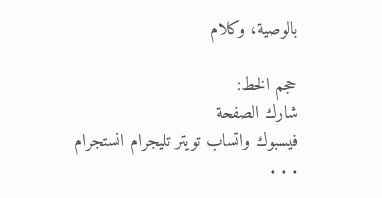بالوصية، وكلام

حجم الخط:
شارك الصفحة
فيسبوك واتساب تويتر تليجرام انستجرام
. . .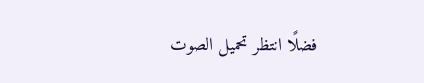فضلًا انتظر تحميل الصوت